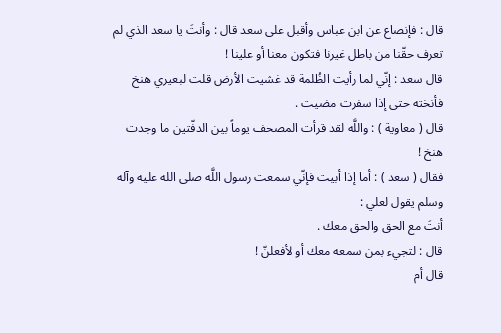قال : فإنصاع عن ابن عباس وأقبل على سعد قال : وأنتَ يا سعد الذي لم تعرف حقّنا من باطل غيرنا فتكون معنا أو علينا !
قال سعد : إنّي لما رأيت الظُلمة قد غشيت الأرض قلت لبعيري هنخ فأنخته حتى إذا سفرت مضيت .
قال ( معاوية ) : واللَّه لقد قرأت المصحف يوماً بين الدفّتين ما وجدت هنخ !
فقال ( سعد ) : أما إذا أبيت فإنّي سمعت رسول اللَّه صلى الله عليه وآله وسلم يقول لعلي :
أنتَ مع الحق والحق معك .
قال : لتجيء بمن سمعه معك أو لأفعلنّ !
قال أم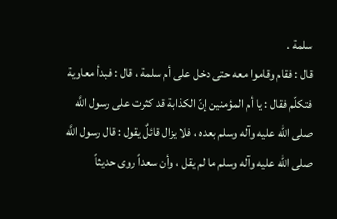سلمة .
قال : فقام وقاموا معه حتى دخل على أم سلمة ، قال : فبدأ معاوية فتكلّم فقال : يا أم المؤمنين إنّ الكذابة قد كثرت على رسول اللَّه صلى الله عليه وآله وسلم بعده ، فلا يزال قائلٌ يقول : قال رسول اللَّه صلى الله عليه وآله وسلم ما لم يقل ، وأن سعداً روى حديثاً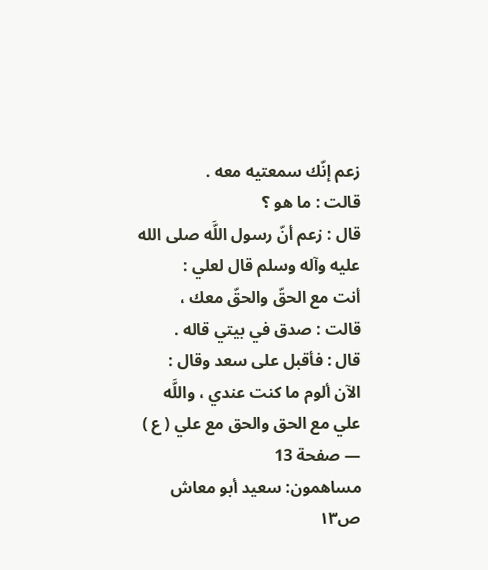زعم إنّك سمعتيه معه .
قالت : ما هو ؟
قال : زعم أنّ رسول اللَّه صلى الله عليه وآله وسلم قال لعلي :
أنت مع الحقّ والحقّ معك ،
قالت : صدق في بيتي قاله .
قال : فأقبل على سعد وقال :
الآن ألوم ما كنت عندي ، واللَّه
علي مع الحق والحق مع علي ( ع ) — صفحة 13
مساهمون: سعيد أبو معاش
ص١٣